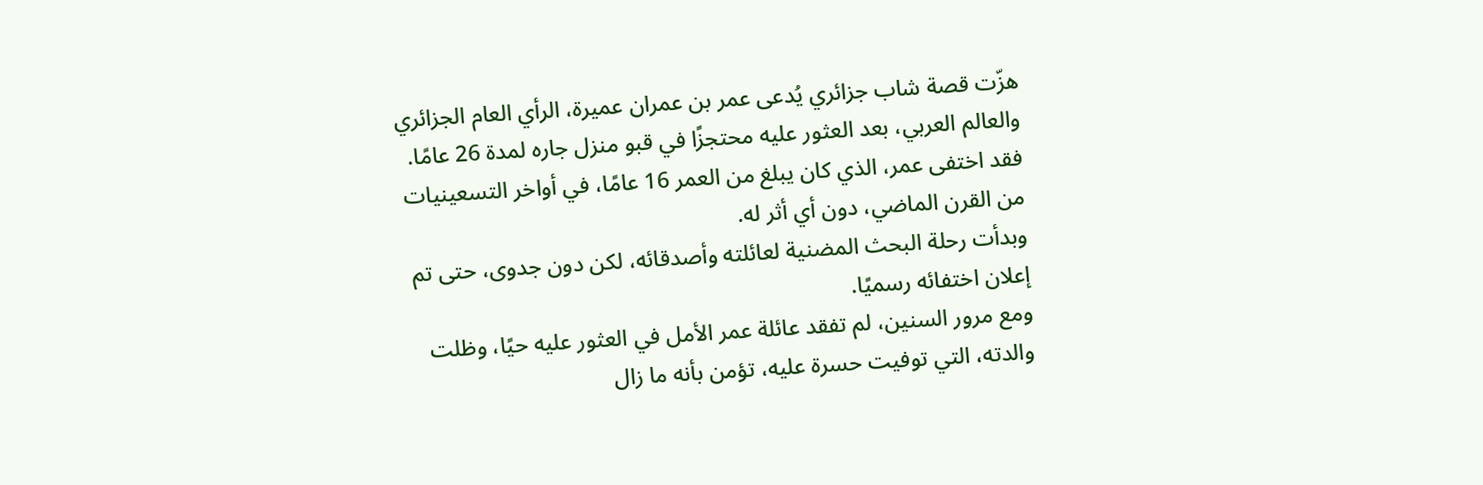هزّت قصة شاب جزائري يُدعى عمر بن عمران عميرة، الرأي العام الجزائري والعالم العربي، بعد العثور عليه محتجزًا في قبو منزل جاره لمدة 26 عامًا.
فقد اختفى عمر، الذي كان يبلغ من العمر 16 عامًا، في أواخر التسعينيات من القرن الماضي، دون أي أثر له.
وبدأت رحلة البحث المضنية لعائلته وأصدقائه، لكن دون جدوى، حتى تم إعلان اختفائه رسميًا.
ومع مرور السنين، لم تفقد عائلة عمر الأمل في العثور عليه حيًا، وظلت والدته، التي توفيت حسرة عليه، تؤمن بأنه ما زال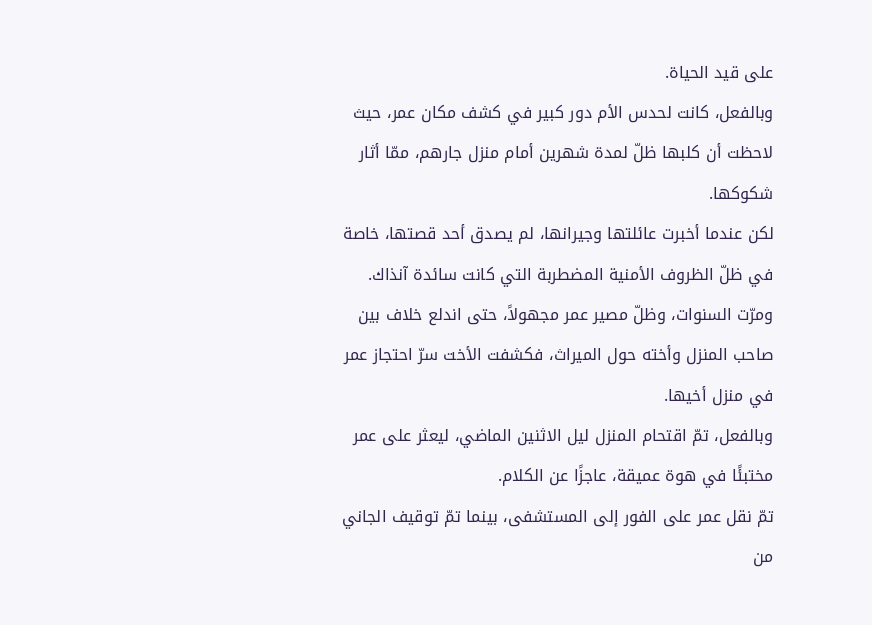على قيد الحياة.
وبالفعل، كانت لحدس الأم دور كبير في كشف مكان عمر، حيث لاحظت أن كلبها ظلّ لمدة شهرين أمام منزل جارهم، ممّا أثار شكوكها.
لكن عندما أخبرت عائلتها وجيرانها، لم يصدق أحد قصتها، خاصة في ظلّ الظروف الأمنية المضطربة التي كانت سائدة آنذاك.
ومرّت السنوات، وظلّ مصير عمر مجهولاً، حتى اندلع خلاف بين صاحب المنزل وأخته حول الميراث، فكشفت الأخت سرّ احتجاز عمر في منزل أخيها.
وبالفعل، تمّ اقتحام المنزل ليل الاثنين الماضي، ليعثر على عمر مختبئًا في هوة عميقة، عاجزًا عن الكلام.
تمّ نقل عمر على الفور إلى المستشفى، بينما تمّ توقيف الجاني من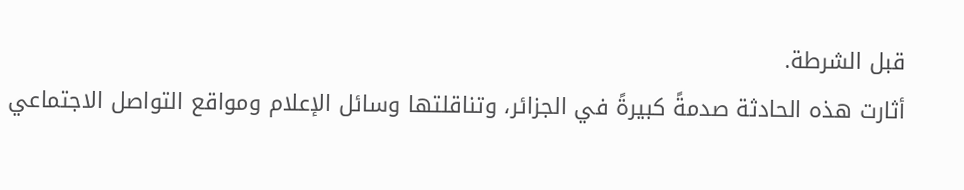قبل الشرطة.
أثارت هذه الحادثة صدمةً كبيرةً في الجزائر، وتناقلتها وسائل الإعلام ومواقع التواصل الاجتماعي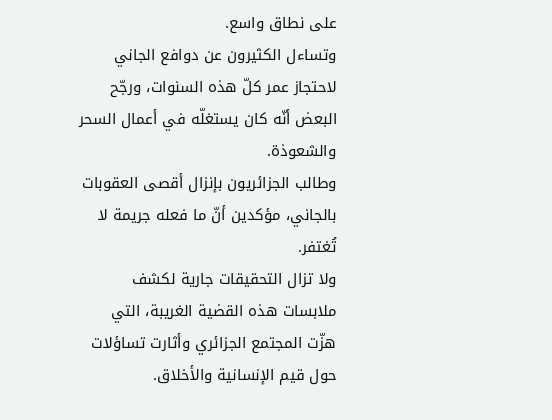على نطاق واسع.
وتساءل الكثيرون عن دوافع الجاني لاحتجاز عمر كلّ هذه السنوات، ورجّح البعض أنّه كان يستغلّه في أعمال السحر والشعوذة.
وطالب الجزائريون بإنزال أقصى العقوبات بالجاني، مؤكدين أنّ ما فعله جريمة لا تُغتفر.
ولا تزال التحقيقات جارية لكشف ملابسات هذه القضية الغريبة، التي هزّت المجتمع الجزائري وأثارت تساؤلات حول قيم الإنسانية والأخلاق.